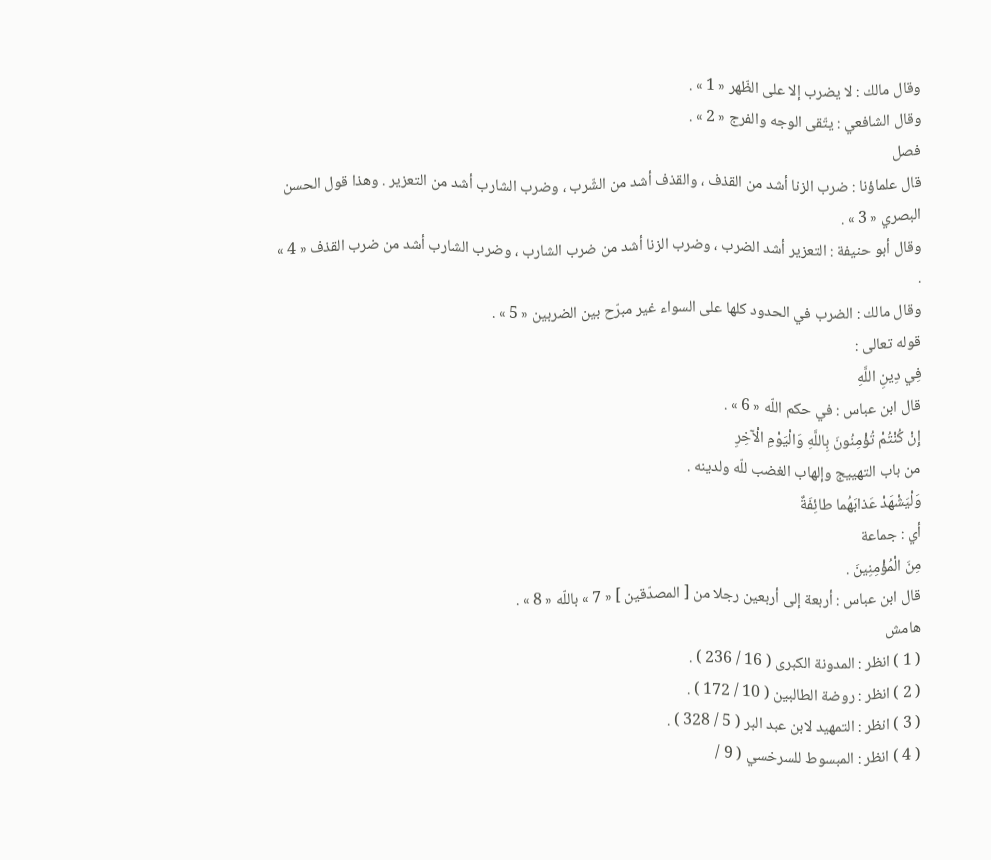وقال مالك : لا يضرب إلا على الظّهر « 1 » .
وقال الشافعي : يتّقى الوجه والفرج « 2 » .
فصل
قال علماؤنا : ضرب الزنا أشد من القذف ، والقذف أشد من الشّرب ، وضرب الشارب أشد من التعزير . وهذا قول الحسن البصري « 3 » .
وقال أبو حنيفة : التعزير أشد الضرب ، وضرب الزنا أشد من ضرب الشارب ، وضرب الشارب أشد من ضرب القذف « 4 » .
وقال مالك : الضرب في الحدود كلها على السواء غير مبرّح بين الضربين « 5 » .
قوله تعالى :
فِي دِينِ اللَّهِ
قال ابن عباس : في حكم اللّه « 6 » .
إِنْ كُنْتُمْ تُؤْمِنُونَ بِاللَّهِ وَالْيَوْمِ الْآخِرِ
من باب التهييج وإلهاب الغضب للّه ولدينه .
وَلْيَشْهَدْ عَذابَهُما طائِفَةٌ
أي : جماعة
مِنَ الْمُؤْمِنِينَ .
قال ابن عباس : أربعة إلى أربعين رجلا من [ المصدّقين ] « 7 » باللّه « 8 » .
هامش
( 1 ) انظر : المدونة الكبرى ( 16 / 236 ) .
( 2 ) انظر : روضة الطالبين ( 10 / 172 ) .
( 3 ) انظر : التمهيد لابن عبد البر ( 5 / 328 ) .
( 4 ) انظر : المبسوط للسرخسي ( 9 /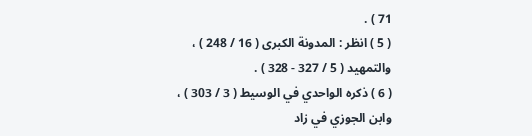71 ) .
( 5 ) انظر : المدونة الكبرى ( 16 / 248 ) ، والتمهيد ( 5 / 327 - 328 ) .
( 6 ) ذكره الواحدي في الوسيط ( 3 / 303 ) ، وابن الجوزي في زاد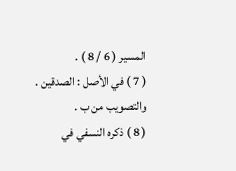المسير ( 6 / 8 ) .
( 7 ) في الأصل : الصدقين . والتصويب من ب .
( 8 ) ذكره النسفي في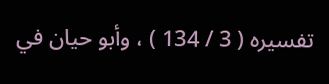تفسيره ( 3 / 134 ) ، وأبو حيان في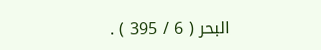البحر ( 6 / 395 ) .